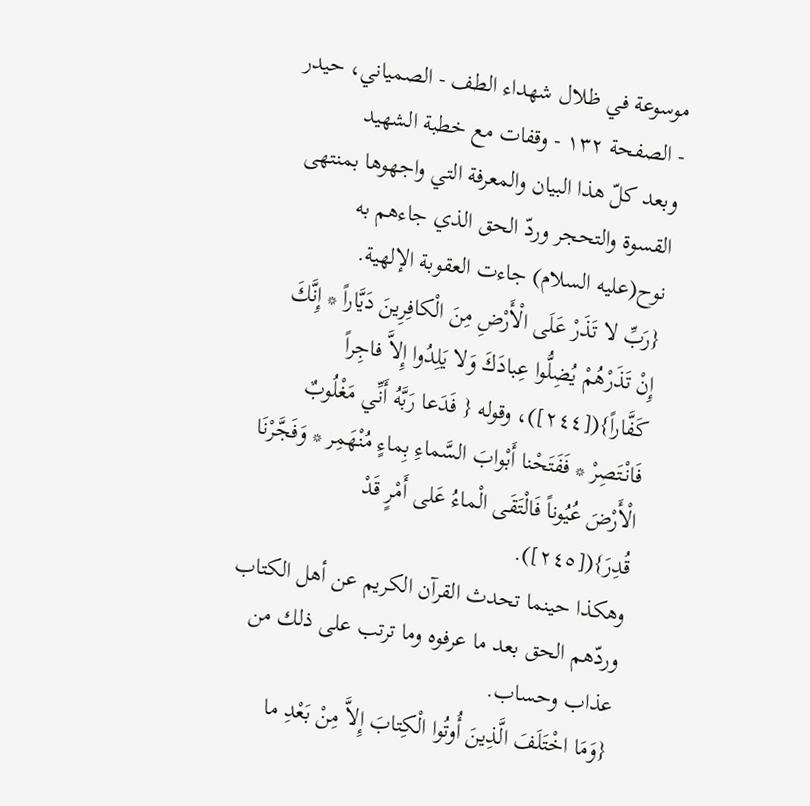موسوعة في ظلال شهداء الطف - الصمياني، حيدر - الصفحة ١٣٢ - وقفات مع خطبة الشهيد
وبعد كلّ هذا البيان والمعرفة التي واجهوها بمنتهى القسوة والتحجر وردّ الحق الذي جاءهم به نوح(علیه السلام) جاءت العقوبة الإلهية.
{رَبِّ لا تَذَرْ عَلَى الْأَرْضِ مِنَ الْكافِرِينَ دَيَّاراً * إِنَّكَ إِنْ تَذَرْهُمْ يُضِلُّوا عِبادَكَ وَلا يَلِدُوا إِلاَّ فاجِراً كَفَّاراً}([٢٤٤])، وقوله { فَدَعا رَبَّهُ أَنِّي مَغْلُوبٌ فَانْتَصِرْ * فَفَتَحْنا أَبْوابَ السَّماءِ بِماءٍ مُنْهَمِر * وَفَجَّرْنَا الْأَرْضَ عُيُوناً فَالْتَقَى الْماءُ عَلى أَمْرٍ قَدْ قُدِرَ}([٢٤٥]).
وهكذا حينما تحدث القرآن الكريم عن أهل الكتاب وردّهم الحق بعد ما عرفوه وما ترتب على ذلك من عذاب وحساب.
{وَمَا اخْتَلَفَ الَّذِينَ أُوتُوا الْكِتابَ إِلاَّ مِنْ بَعْدِ ما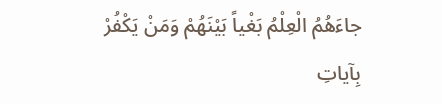جاءَهُمُ الْعِلْمُ بَغْياً بَيْنَهُمْ وَمَنْ يَكْفُرْ بِآياتِ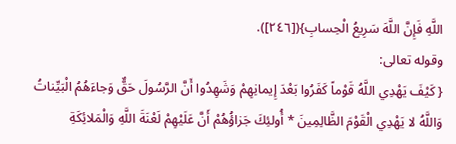اللَّهِ فَإِنَّ اللَّهَ سَرِيعُ الْحِسابِ}([٢٤٦]).
وقوله تعالى:
{ كَيْفَ يَهْدِي اللَّهُ قَوْماً كَفَرُوا بَعْدَ إِيمانِهِمْ وَشَهِدُوا أَنَّ الرَّسُولَ حَقٌّ وَجاءَهُمُ الْبَيِّناتُ وَاللَّهُ لا يَهْدِي الْقَوْمَ الظَّالِمِينَ * أُولئِكَ جَزاؤُهُمْ أَنَّ عَلَيْهِمْ لَعْنَةَ اللَّهِ وَالْمَلائِكَةِ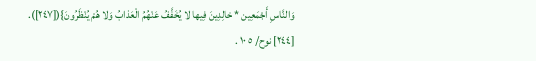وَالنَّاسِ أَجْمَعِين * خالِدِينَ فِيها لا يُخَفَّفُ عَنْهُمُ الْعَذابُ وَلا هُمْ يُنْظَرُونَ}([٢٤٧]).
[٢٤٤] نوح/ ٥ ١٠ .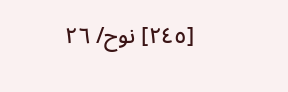[٢٤٥] نوح/ ٢٦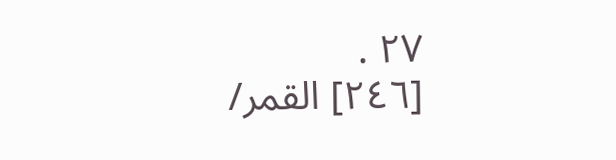٢٧ .
[٢٤٦] القمر/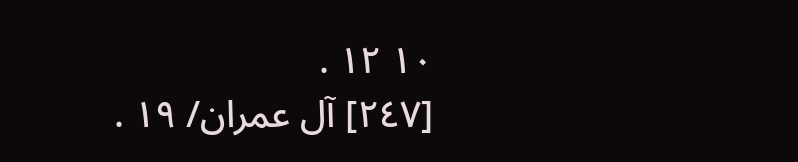١٠ ١٢ .
[٢٤٧] آل عمران/ ١٩ .